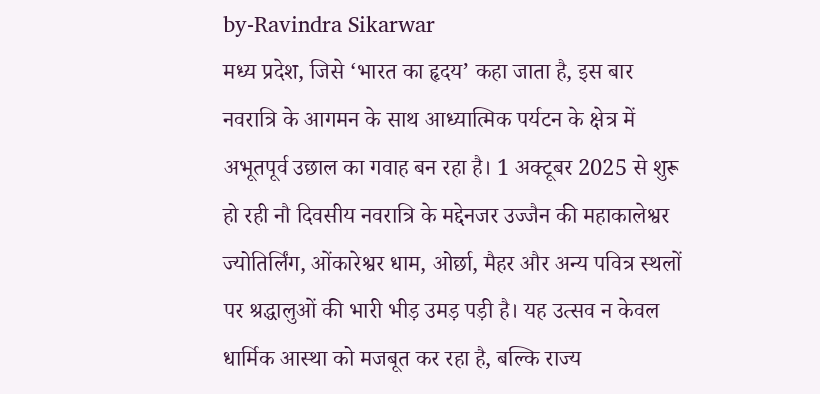by-Ravindra Sikarwar
मध्य प्रदेश, जिसे ‘भारत का हृदय’ कहा जाता है, इस बार नवरात्रि के आगमन के साथ आध्यात्मिक पर्यटन के क्षेत्र में अभूतपूर्व उछाल का गवाह बन रहा है। 1 अक्टूबर 2025 से शुरू हो रही नौ दिवसीय नवरात्रि के मद्देनजर उज्जैन की महाकालेश्वर ज्योतिर्लिंग, ओंकारेश्वर धाम, ओर्छा, मैहर और अन्य पवित्र स्थलों पर श्रद्धालुओं की भारी भीड़ उमड़ पड़ी है। यह उत्सव न केवल धार्मिक आस्था को मजबूत कर रहा है, बल्कि राज्य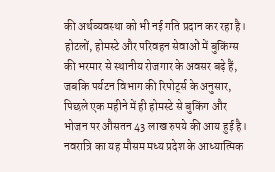की अर्थव्यवस्था को भी नई गति प्रदान कर रहा है। होटलों, होमस्टे और परिवहन सेवाओं में बुकिंग्स की भरमार से स्थानीय रोजगार के अवसर बढ़े हैं, जबकि पर्यटन विभाग की रिपोर्ट्स के अनुसार, पिछले एक महीने में ही होमस्टे से बुकिंग और भोजन पर औसतन 43 लाख रुपये की आय हुई है।
नवरात्रि का यह मौसम मध्य प्रदेश के आध्यात्मिक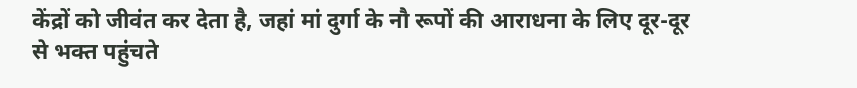केंद्रों को जीवंत कर देता है, जहां मां दुर्गा के नौ रूपों की आराधना के लिए दूर-दूर से भक्त पहुंचते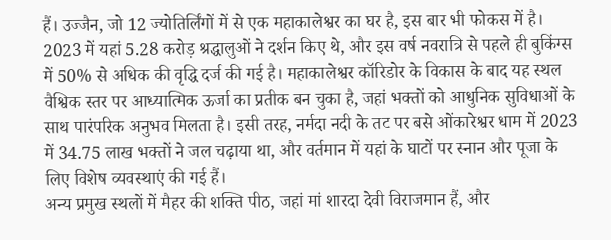हैं। उज्जैन, जो 12 ज्योतिर्लिंगों में से एक महाकालेश्वर का घर है, इस बार भी फोकस में है। 2023 में यहां 5.28 करोड़ श्रद्धालुओं ने दर्शन किए थे, और इस वर्ष नवरात्रि से पहले ही बुकिंग्स में 50% से अधिक की वृद्धि दर्ज की गई है। महाकालेश्वर कॉरिडोर के विकास के बाद यह स्थल वैश्विक स्तर पर आध्यात्मिक ऊर्जा का प्रतीक बन चुका है, जहां भक्तों को आधुनिक सुविधाओं के साथ पारंपरिक अनुभव मिलता है। इसी तरह, नर्मदा नदी के तट पर बसे ओंकारेश्वर धाम में 2023 में 34.75 लाख भक्तों ने जल चढ़ाया था, और वर्तमान में यहां के घाटों पर स्नान और पूजा के लिए विशेष व्यवस्थाएं की गई हैं।
अन्य प्रमुख स्थलों में मैहर की शक्ति पीठ, जहां मां शारदा देवी विराजमान हैं, और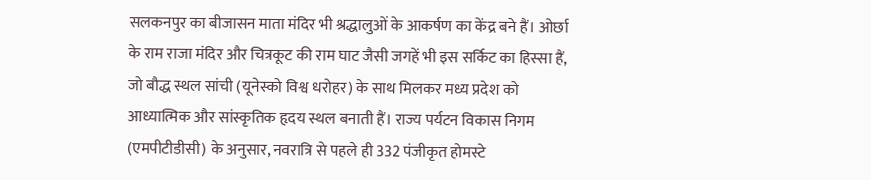सलकनपुर का बीजासन माता मंदिर भी श्रद्धालुओं के आकर्षण का केंद्र बने हैं। ओर्छा के राम राजा मंदिर और चित्रकूट की राम घाट जैसी जगहें भी इस सर्किट का हिस्सा हैं, जो बौद्ध स्थल सांची (यूनेस्को विश्व धरोहर) के साथ मिलकर मध्य प्रदेश को आध्यात्मिक और सांस्कृतिक हृदय स्थल बनाती हैं। राज्य पर्यटन विकास निगम (एमपीटीडीसी) के अनुसार, नवरात्रि से पहले ही 332 पंजीकृत होमस्टे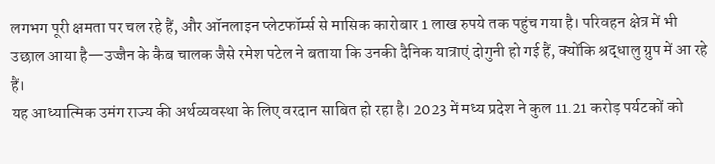लगभग पूरी क्षमता पर चल रहे हैं, और ऑनलाइन प्लेटफॉर्म्स से मासिक कारोबार 1 लाख रुपये तक पहुंच गया है। परिवहन क्षेत्र में भी उछाल आया है—उज्जैन के कैब चालक जैसे रमेश पटेल ने बताया कि उनकी दैनिक यात्राएं दोगुनी हो गई हैं, क्योंकि श्रद्धालु ग्रुप में आ रहे हैं।
यह आध्यात्मिक उमंग राज्य की अर्थव्यवस्था के लिए वरदान साबित हो रहा है। 2023 में मध्य प्रदेश ने कुल 11.21 करोड़ पर्यटकों को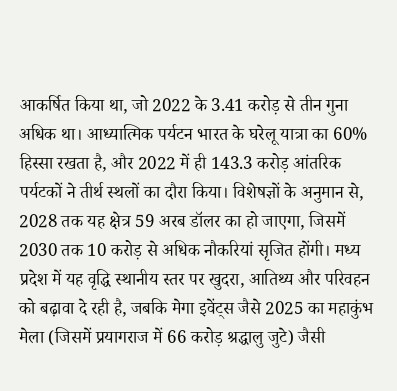आकर्षित किया था, जो 2022 के 3.41 करोड़ से तीन गुना अधिक था। आध्यात्मिक पर्यटन भारत के घरेलू यात्रा का 60% हिस्सा रखता है, और 2022 में ही 143.3 करोड़ आंतरिक पर्यटकों ने तीर्थ स्थलों का दौरा किया। विशेषज्ञों के अनुमान से, 2028 तक यह क्षेत्र 59 अरब डॉलर का हो जाएगा, जिसमें 2030 तक 10 करोड़ से अधिक नौकरियां सृजित होंगी। मध्य प्रदेश में यह वृद्धि स्थानीय स्तर पर खुदरा, आतिथ्य और परिवहन को बढ़ावा दे रही है, जबकि मेगा इवेंट्स जैसे 2025 का महाकुंभ मेला (जिसमें प्रयागराज में 66 करोड़ श्रद्धालु जुटे) जैसी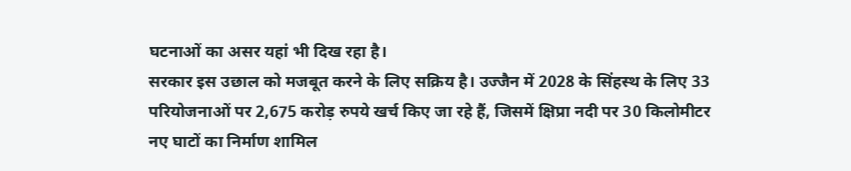घटनाओं का असर यहां भी दिख रहा है।
सरकार इस उछाल को मजबूत करने के लिए सक्रिय है। उज्जैन में 2028 के सिंहस्थ के लिए 33 परियोजनाओं पर 2,675 करोड़ रुपये खर्च किए जा रहे हैं, जिसमें क्षिप्रा नदी पर 30 किलोमीटर नए घाटों का निर्माण शामिल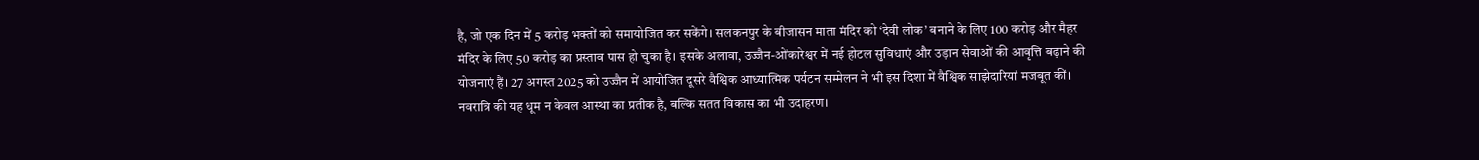है, जो एक दिन में 5 करोड़ भक्तों को समायोजित कर सकेंगे। सलकनपुर के बीजासन माता मंदिर को ‘देवी लोक’ बनाने के लिए 100 करोड़ और मैहर मंदिर के लिए 50 करोड़ का प्रस्ताव पास हो चुका है। इसके अलावा, उज्जैन-ओंकारेश्वर में नई होटल सुविधाएं और उड़ान सेवाओं की आवृत्ति बढ़ाने की योजनाएं हैं। 27 अगस्त 2025 को उज्जैन में आयोजित दूसरे वैश्विक आध्यात्मिक पर्यटन सम्मेलन ने भी इस दिशा में वैश्विक साझेदारियां मजबूत कीं।
नवरात्रि की यह धूम न केवल आस्था का प्रतीक है, बल्कि सतत विकास का भी उदाहरण।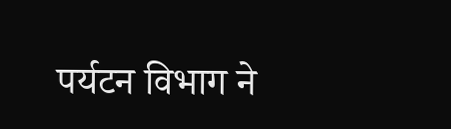पर्यटन विभाग ने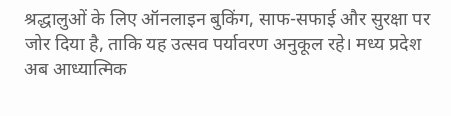श्रद्धालुओं के लिए ऑनलाइन बुकिंग, साफ-सफाई और सुरक्षा पर जोर दिया है, ताकि यह उत्सव पर्यावरण अनुकूल रहे। मध्य प्रदेश अब आध्यात्मिक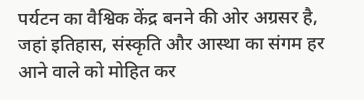पर्यटन का वैश्विक केंद्र बनने की ओर अग्रसर है, जहां इतिहास, संस्कृति और आस्था का संगम हर आने वाले को मोहित कर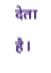देता है।